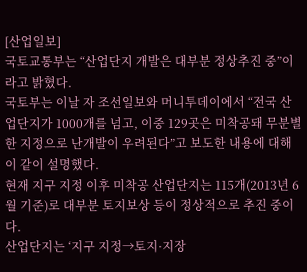[산업일보]
국토교통부는 “산업단지 개발은 대부분 정상추진 중”이라고 밝혔다.
국토부는 이날 자 조선일보와 머니투데이에서 “전국 산업단지가 1000개를 넘고, 이중 129곳은 미착공돼 무분별한 지정으로 난개발이 우려된다”고 보도한 내용에 대해 이 같이 설명했다.
현재 지구 지정 이후 미착공 산업단지는 115개(2013년 6월 기준)로 대부분 토지보상 등이 정상적으로 추진 중이다.
산업단지는 ‘지구 지정→토지·지장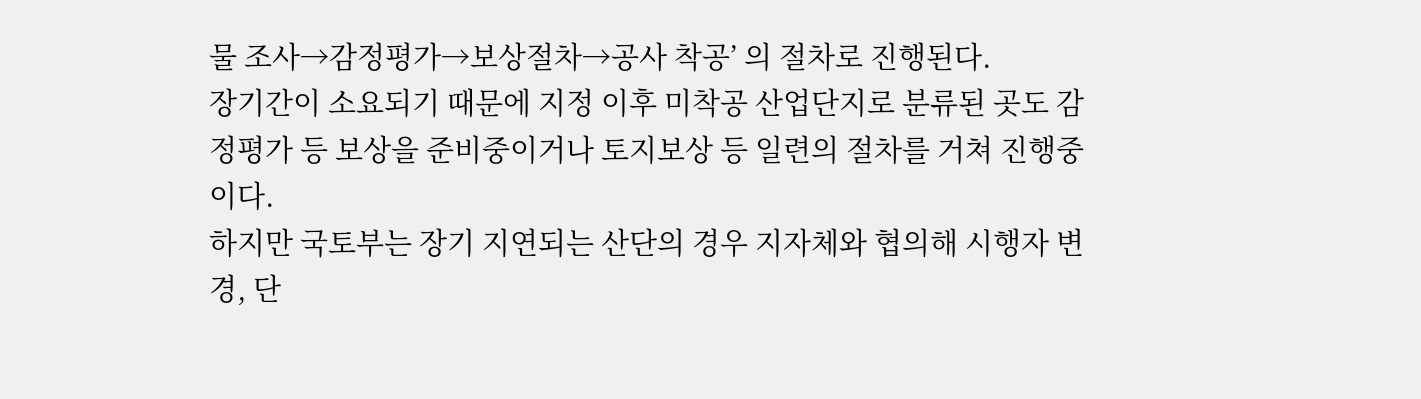물 조사→감정평가→보상절차→공사 착공’ 의 절차로 진행된다.
장기간이 소요되기 때문에 지정 이후 미착공 산업단지로 분류된 곳도 감정평가 등 보상을 준비중이거나 토지보상 등 일련의 절차를 거쳐 진행중이다.
하지만 국토부는 장기 지연되는 산단의 경우 지자체와 협의해 시행자 변경, 단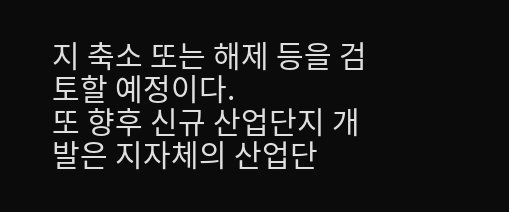지 축소 또는 해제 등을 검토할 예정이다.
또 향후 신규 산업단지 개발은 지자체의 산업단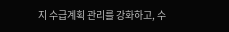지 수급계획 관리를 강화하고, 수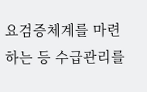요검증체계를 마련하는 등 수급관리를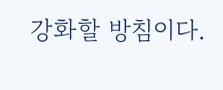강화할 방침이다.